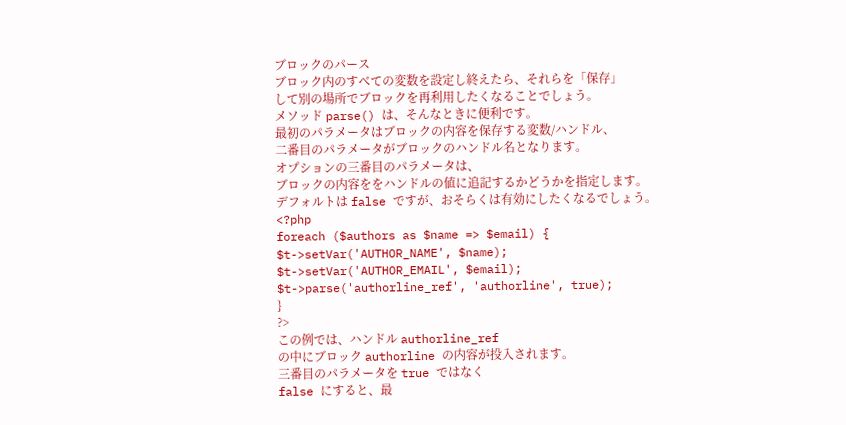ブロックのパース
ブロック内のすべての変数を設定し終えたら、それらを「保存」
して別の場所でブロックを再利用したくなることでしょう。
メソッド parse() は、そんなときに便利です。
最初のパラメータはブロックの内容を保存する変数/ハンドル、
二番目のパラメータがブロックのハンドル名となります。
オプションの三番目のパラメータは、
ブロックの内容ををハンドルの値に追記するかどうかを指定します。
デフォルトは false ですが、おそらくは有効にしたくなるでしょう。
<?php
foreach ($authors as $name => $email) {
$t->setVar('AUTHOR_NAME', $name);
$t->setVar('AUTHOR_EMAIL', $email);
$t->parse('authorline_ref', 'authorline', true);
}
?>
この例では、ハンドル authorline_ref
の中にブロック authorline の内容が投入されます。
三番目のパラメータを true ではなく
false にすると、最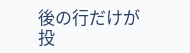後の行だけが投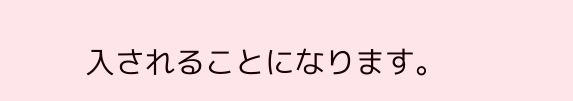入されることになります。